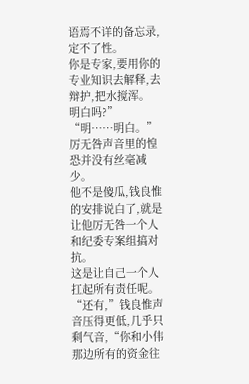语焉不详的备忘录,定不了性。
你是专家,要用你的专业知识去解释,去辩护,把水搅浑。
明白吗?”
“明……明白。”厉无咎声音里的惶恐并没有丝毫减少。
他不是傻瓜,钱良惟的安排说白了,就是让他厉无咎一个人和纪委专案组搞对抗。
这是让自己一个人扛起所有责任呢。
“还有,”钱良惟声音压得更低,几乎只剩气音,“你和小伟那边所有的资金往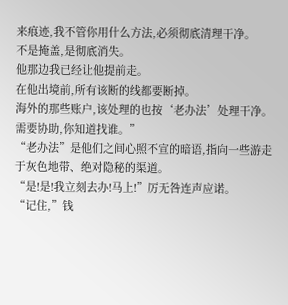来痕迹,我不管你用什么方法,必须彻底清理干净。
不是掩盖,是彻底消失。
他那边我已经让他提前走。
在他出境前,所有该断的线都要断掉。
海外的那些账户,该处理的也按‘老办法’处理干净。
需要协助,你知道找谁。”
“老办法”是他们之间心照不宣的暗语,指向一些游走于灰色地带、绝对隐秘的渠道。
“是!是!我立刻去办!马上!”厉无咎连声应诺。
“记住,”钱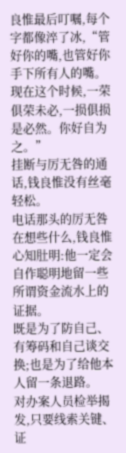良惟最后叮嘱,每个字都像淬了冰,“管好你的嘴,也管好你手下所有人的嘴。
现在这个时候,一荣俱荣未必,一损俱损是必然。你好自为之。”
挂断与厉无咎的通话,钱良惟没有丝毫轻松。
电话那头的厉无咎在想些什么,钱良惟心知肚明:他一定会自作聪明地留一些所谓资金流水上的证据。
既是为了防自己、有筹码和自己谈交换;也是为了给他本人留一条退路。
对办案人员检举揭发,只要线索关键、证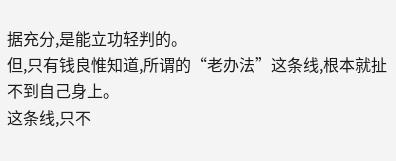据充分,是能立功轻判的。
但,只有钱良惟知道,所谓的“老办法”这条线,根本就扯不到自己身上。
这条线,只不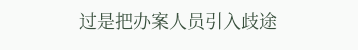过是把办案人员引入歧途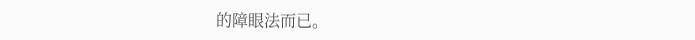的障眼法而已。